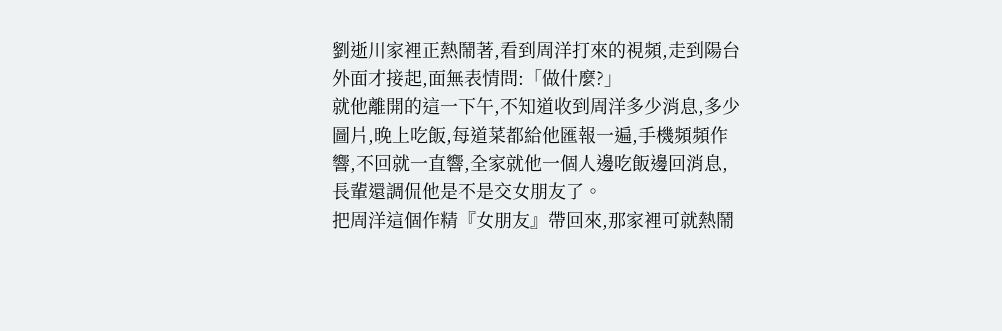劉逝川家裡正熱鬧著,看到周洋打來的視頻,走到陽台外面才接起,面無表情問:「做什麼?」
就他離開的這一下午,不知道收到周洋多少消息,多少圖片,晚上吃飯,每道菜都給他匯報一遍,手機頻頻作響,不回就一直響,全家就他一個人邊吃飯邊回消息,長輩還調侃他是不是交女朋友了。
把周洋這個作精『女朋友』帶回來,那家裡可就熱鬧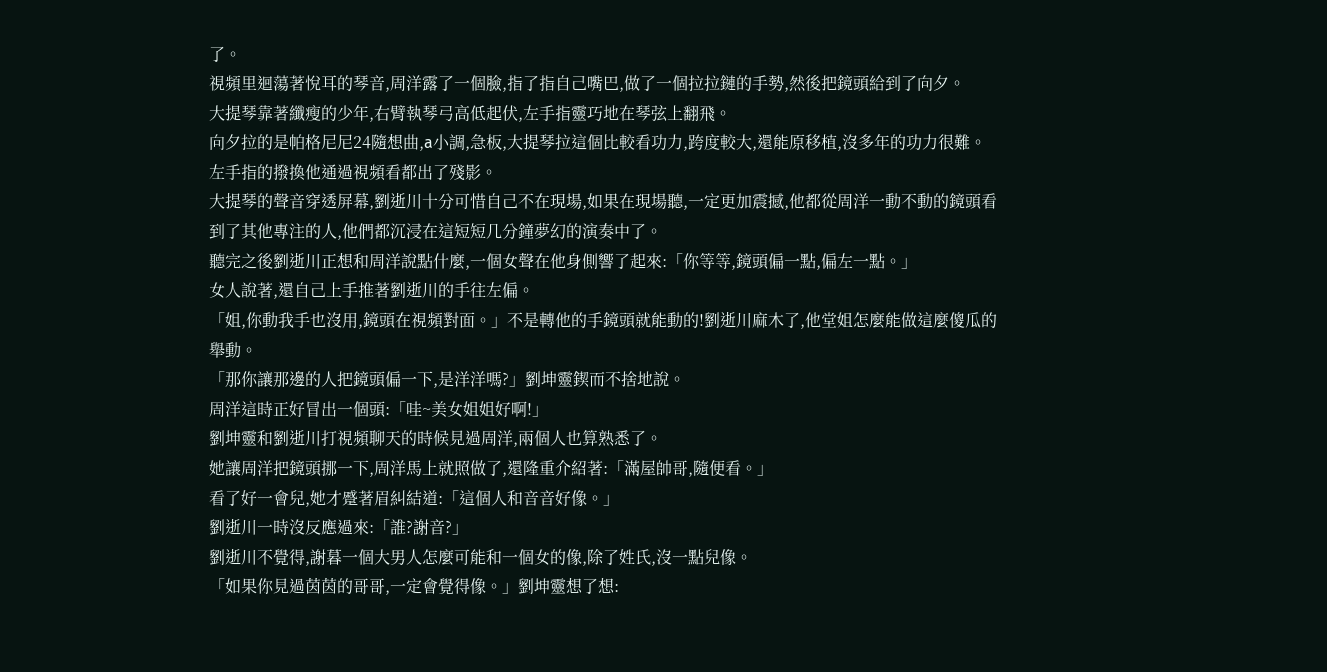了。
視頻里迴蕩著悅耳的琴音,周洋露了一個臉,指了指自己嘴巴,做了一個拉拉鏈的手勢,然後把鏡頭給到了向夕。
大提琴靠著纖瘦的少年,右臂執琴弓高低起伏,左手指靈巧地在琴弦上翻飛。
向夕拉的是帕格尼尼24隨想曲,a小調,急板,大提琴拉這個比較看功力,跨度較大,還能原移植,沒多年的功力很難。
左手指的撥換他通過視頻看都出了殘影。
大提琴的聲音穿透屏幕,劉逝川十分可惜自己不在現場,如果在現場聽,一定更加震撼,他都從周洋一動不動的鏡頭看到了其他專注的人,他們都沉浸在這短短几分鐘夢幻的演奏中了。
聽完之後劉逝川正想和周洋說點什麼,一個女聲在他身側響了起來:「你等等,鏡頭偏一點,偏左一點。」
女人說著,還自己上手推著劉逝川的手往左偏。
「姐,你動我手也沒用,鏡頭在視頻對面。」不是轉他的手鏡頭就能動的!劉逝川麻木了,他堂姐怎麼能做這麼傻瓜的舉動。
「那你讓那邊的人把鏡頭偏一下,是洋洋嗎?」劉坤靈鍥而不捨地說。
周洋這時正好冒出一個頭:「哇~美女姐姐好啊!」
劉坤靈和劉逝川打視頻聊天的時候見過周洋,兩個人也算熟悉了。
她讓周洋把鏡頭挪一下,周洋馬上就照做了,還隆重介紹著:「滿屋帥哥,隨便看。」
看了好一會兒,她才蹙著眉糾結道:「這個人和音音好像。」
劉逝川一時沒反應過來:「誰?謝音?」
劉逝川不覺得,謝暮一個大男人怎麼可能和一個女的像,除了姓氏,沒一點兒像。
「如果你見過茵茵的哥哥,一定會覺得像。」劉坤靈想了想: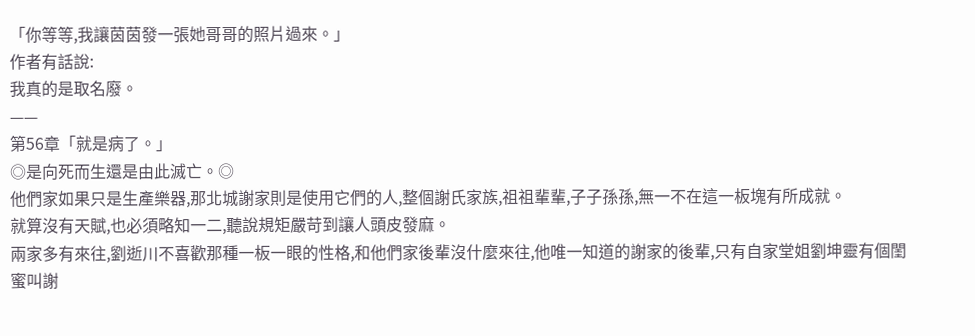「你等等,我讓茵茵發一張她哥哥的照片過來。」
作者有話說:
我真的是取名廢。
——
第56章「就是病了。」
◎是向死而生還是由此滅亡。◎
他們家如果只是生產樂器,那北城謝家則是使用它們的人,整個謝氏家族,祖祖輩輩,子子孫孫,無一不在這一板塊有所成就。
就算沒有天賦,也必須略知一二,聽說規矩嚴苛到讓人頭皮發麻。
兩家多有來往,劉逝川不喜歡那種一板一眼的性格,和他們家後輩沒什麼來往,他唯一知道的謝家的後輩,只有自家堂姐劉坤靈有個閨蜜叫謝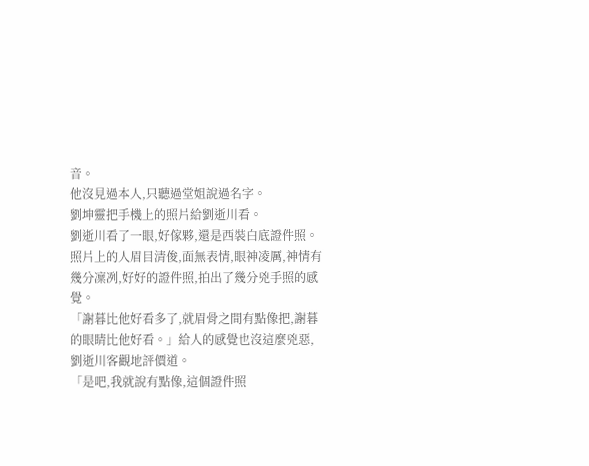音。
他沒見過本人,只聽過堂姐說過名字。
劉坤靈把手機上的照片給劉逝川看。
劉逝川看了一眼,好傢夥,還是西裝白底證件照。
照片上的人眉目清俊,面無表情,眼神凌厲,神情有幾分凜冽,好好的證件照,拍出了幾分兇手照的感覺。
「謝暮比他好看多了,就眉骨之間有點像把,謝暮的眼睛比他好看。」給人的感覺也沒這麼兇惡,劉逝川客觀地評價道。
「是吧,我就說有點像,這個證件照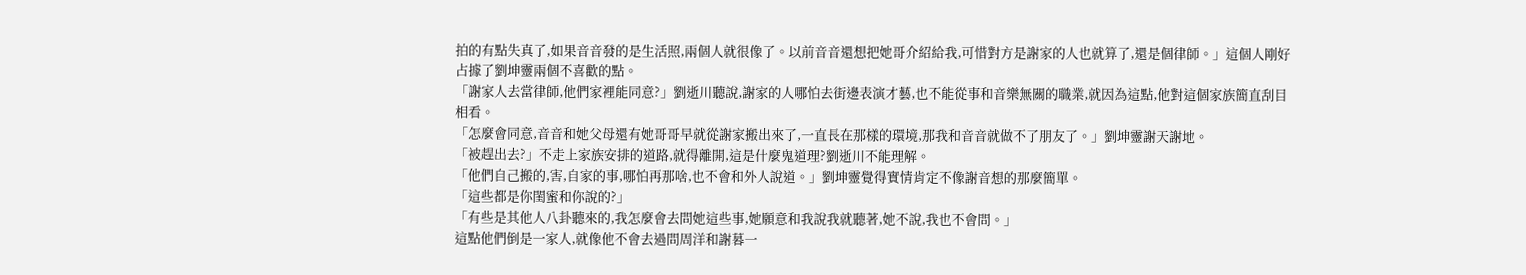拍的有點失真了,如果音音發的是生活照,兩個人就很像了。以前音音還想把她哥介紹給我,可惜對方是謝家的人也就算了,還是個律師。」這個人剛好占據了劉坤靈兩個不喜歡的點。
「謝家人去當律師,他們家裡能同意?」劉逝川聽說,謝家的人哪怕去街邊表演才藝,也不能從事和音樂無關的職業,就因為這點,他對這個家族簡直刮目相看。
「怎麼會同意,音音和她父母還有她哥哥早就從謝家搬出來了,一直長在那樣的環境,那我和音音就做不了朋友了。」劉坤靈謝天謝地。
「被趕出去?」不走上家族安排的道路,就得離開,這是什麼鬼道理?劉逝川不能理解。
「他們自己搬的,害,自家的事,哪怕再那啥,也不會和外人說道。」劉坤靈覺得實情肯定不像謝音想的那麼簡單。
「這些都是你閨蜜和你說的?」
「有些是其他人八卦聽來的,我怎麼會去問她這些事,她願意和我說我就聽著,她不說,我也不會問。」
這點他們倒是一家人,就像他不會去過問周洋和謝暮一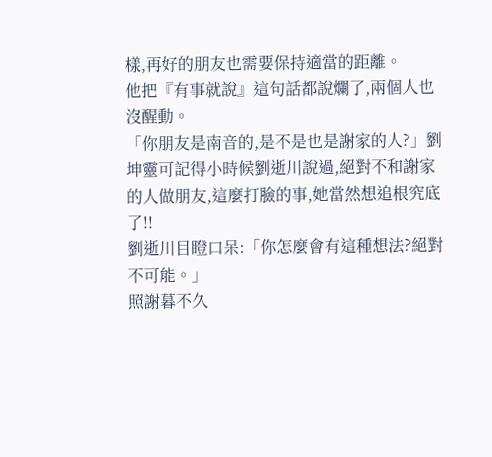樣,再好的朋友也需要保持適當的距離。
他把『有事就說』這句話都說爛了,兩個人也沒醒動。
「你朋友是南音的,是不是也是謝家的人?」劉坤靈可記得小時候劉逝川說過,絕對不和謝家的人做朋友,這麼打臉的事,她當然想追根究底了!!
劉逝川目瞪口呆:「你怎麼會有這種想法?絕對不可能。」
照謝暮不久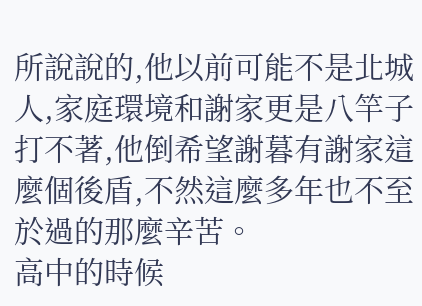所說說的,他以前可能不是北城人,家庭環境和謝家更是八竿子打不著,他倒希望謝暮有謝家這麼個後盾,不然這麼多年也不至於過的那麼辛苦。
高中的時候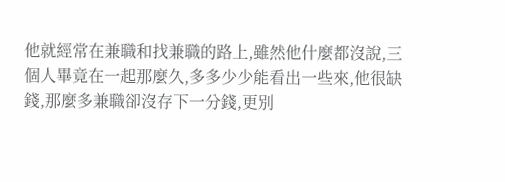他就經常在兼職和找兼職的路上,雖然他什麼都沒說,三個人畢竟在一起那麼久,多多少少能看出一些來,他很缺錢,那麼多兼職卻沒存下一分錢,更別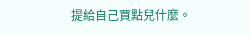提給自己買點兒什麼。